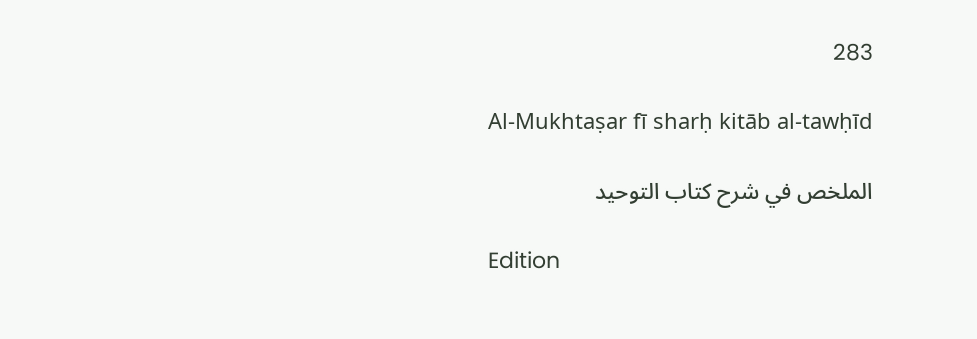283

Al-Mukhtaṣar fī sharḥ kitāb al-tawḥīd

الملخص في شرح كتاب التوحيد

Edition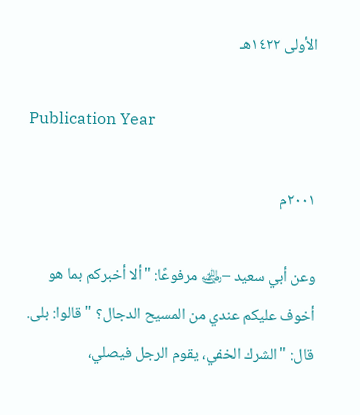الأولى ١٤٢٢هـ

Publication Year

٢٠٠١م

وعن أبي سعيد –﵁ مرفوعًا: "ألا أخبركم بما هو أخوف عليكم عندي من المسيح الدجال؟ " قالوا: بلى. قال: "الشرك الخفي، يقوم الرجل فيصلي،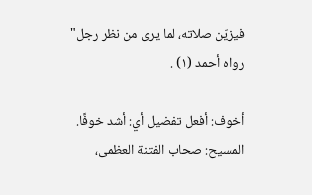فيزيّن صلاته، لما يرى من نظر رجل" رواه أحمد (١) .

أخوف: أفعل تفضيل أي: أشد خوفًا.
المسيح: صحاب الفتنة العظمى،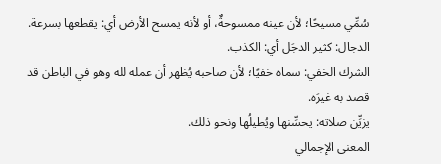سُمِّي مسيحًا؛ لأن عينه ممسوحةٌ، أو لأنه يمسح الأرض أي: يقطعها بسرعة.
الدجال: كثير الدجَل أي: الكذب.
الشرك الخفي: سماه خفيًا؛ لأن صاحبه يُظهر أن عمله لله وهو في الباطن قد قصد به غيرَه.
يزيِّن صلاته: يحسِّنها ويُطيلُها ونحو ذلك.
المعنى الإجمالي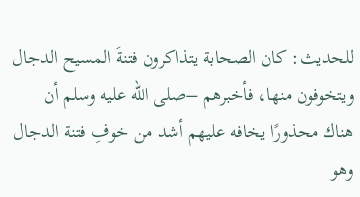للحديث: كان الصحابة يتذاكرون فتنةَ المسيح الدجال ويتخوفون منها، فأخبرهم –صلى الله عليه وسلم أن هناك محذورًا يخافه عليهم أشد من خوفِ فتنة الدجال وهو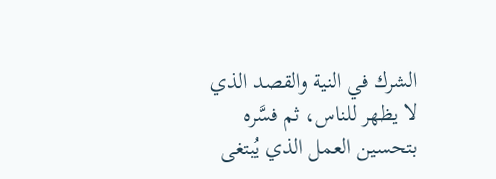الشرك في النية والقصد الذي لا يظهر للناس، ثم فسَّره بتحسين العمل الذي يُبتغى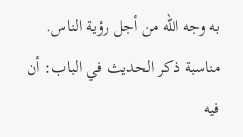به وجه الله من أجل رؤية الناس.
مناسبة ذكر الحديث في الباب: أن فيه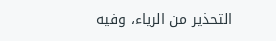التحذير من الرياء، وفيه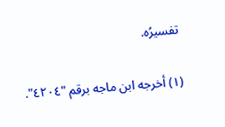تفسيرُه.

(١) أخرجه ابن ماجه برقم "٤٢٠٤".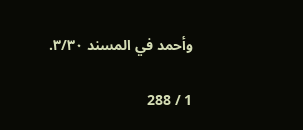وأحمد في المسند ٣/٣٠.

1 / 288